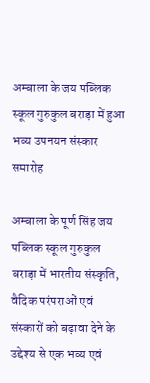अम्बाला के जय पब्लिक स्कूल गुरुकुल बराड़ा में हुआ भव्य उपनयन संस्कार समारोह

अम्बाला के पूर्ण सिंह जय पब्लिक स्कूल गुरुकुल बराड़ा में भारतीय संस्कृति, वैदिक परंपराओं एवं संस्कारों को बढ़ावा देने के उद्देश्य से एक भव्य एवं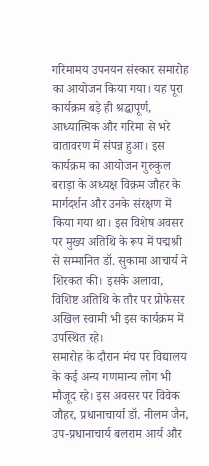गरिमामय उपनयन संस्कार समारोह का आयोजन किया गया। यह पूरा कार्यक्रम बड़े ही श्रद्धापूर्ण, आध्यात्मिक और गरिमा से भरे वातावरण में संपन्न हुआ। इस कार्यक्रम का आयोजन गुरुकुल बराड़ा के अध्यक्ष विक्रम जौहर के मार्गदर्शन और उनके संरक्षण में किया गया था। इस विशेष अवसर पर मुख्य अतिथि के रूप में पद्मश्री से सम्मानित डॉ. सुकामा आचार्य ने शिरकत की। इसके अलावा, विशिष्ट अतिथि के तौर पर प्रोफेसर अखिल स्वामी भी इस कार्यक्रम में उपस्थित रहे।
समारोह के दौरान मंच पर विद्यालय के कई अन्य गणमान्य लोग भी मौजूद रहे। इस अवसर पर विवेक जौहर, प्रधानाचार्या डॉ. नीलम जैन, उप-प्रधानाचार्य बलराम आर्य और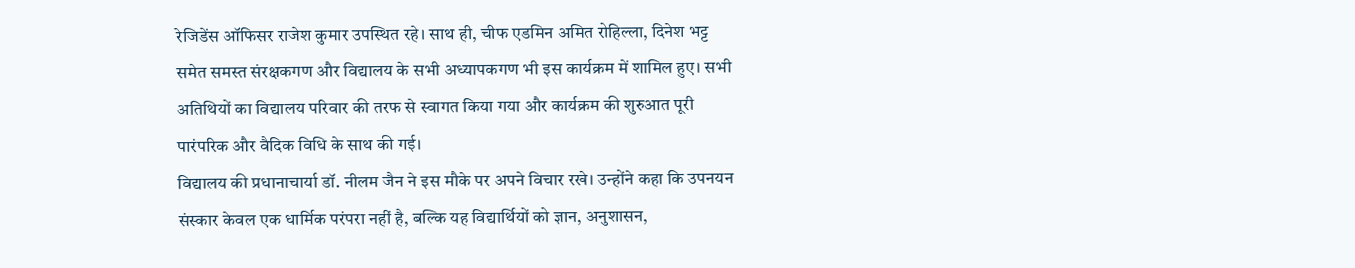रेजिडेंस ऑफिसर राजेश कुमार उपस्थित रहे। साथ ही, चीफ एडमिन अमित रोहिल्ला, दिनेश भट्ट समेत समस्त संरक्षकगण और विद्यालय के सभी अध्यापकगण भी इस कार्यक्रम में शामिल हुए। सभी अतिथियों का विद्यालय परिवार की तरफ से स्वागत किया गया और कार्यक्रम की शुरुआत पूरी पारंपरिक और वैदिक विधि के साथ की गई।
विद्यालय की प्रधानाचार्या डॉ. नीलम जैन ने इस मौके पर अपने विचार रखे। उन्होंने कहा कि उपनयन संस्कार केवल एक धार्मिक परंपरा नहीं है, बल्कि यह विद्यार्थियों को ज्ञान, अनुशासन,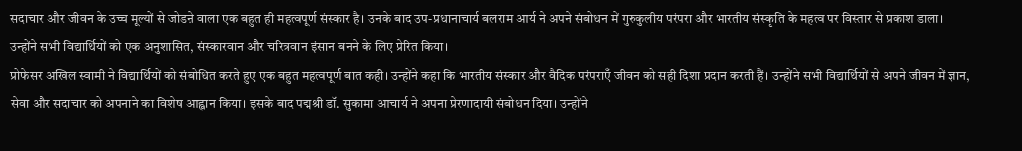सदाचार और जीवन के उच्च मूल्यों से जोडऩे वाला एक बहुत ही महत्वपूर्ण संस्कार है। उनके बाद उप-प्रधानाचार्य बलराम आर्य ने अपने संबोधन में गुरुकुलीय परंपरा और भारतीय संस्कृति के महत्व पर विस्तार से प्रकाश डाला। उन्होंने सभी विद्यार्थियों को एक अनुशासित, संस्कारवान और चरित्रवान इंसान बनने के लिए प्रेरित किया।
प्रोफेसर अखिल स्वामी ने विद्यार्थियों को संबोधित करते हुए एक बहुत महत्वपूर्ण बात कही। उन्होंने कहा कि भारतीय संस्कार और वैदिक परंपराएँ जीवन को सही दिशा प्रदान करती हैं। उन्होंने सभी विद्यार्थियों से अपने जीवन में ज्ञान, सेवा और सदाचार को अपनाने का विशेष आह्वान किया। इसके बाद पद्मश्री डॉ. सुकामा आचार्य ने अपना प्रेरणादायी संबोधन दिया। उन्होंने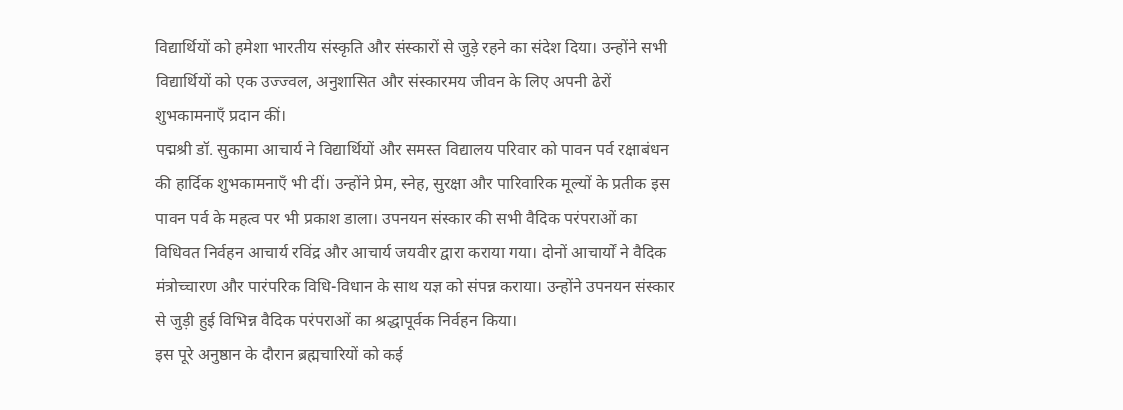विद्यार्थियों को हमेशा भारतीय संस्कृति और संस्कारों से जुड़े रहने का संदेश दिया। उन्होंने सभी विद्यार्थियों को एक उज्ज्वल, अनुशासित और संस्कारमय जीवन के लिए अपनी ढेरों शुभकामनाएँ प्रदान कीं।
पद्मश्री डॉ. सुकामा आचार्य ने विद्यार्थियों और समस्त विद्यालय परिवार को पावन पर्व रक्षाबंधन की हार्दिक शुभकामनाएँ भी दीं। उन्होंने प्रेम, स्नेह, सुरक्षा और पारिवारिक मूल्यों के प्रतीक इस पावन पर्व के महत्व पर भी प्रकाश डाला। उपनयन संस्कार की सभी वैदिक परंपराओं का विधिवत निर्वहन आचार्य रविंद्र और आचार्य जयवीर द्वारा कराया गया। दोनों आचार्यों ने वैदिक मंत्रोच्चारण और पारंपरिक विधि-विधान के साथ यज्ञ को संपन्न कराया। उन्होंने उपनयन संस्कार से जुड़ी हुई विभिन्न वैदिक परंपराओं का श्रद्धापूर्वक निर्वहन किया।
इस पूरे अनुष्ठान के दौरान ब्रह्मचारियों को कई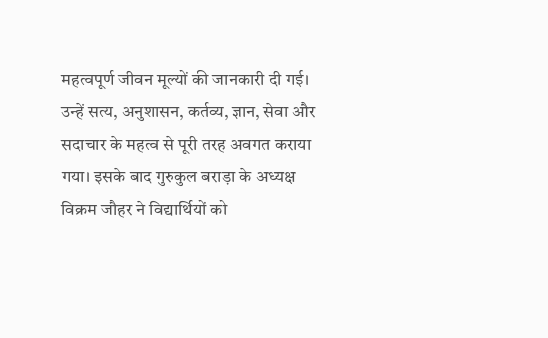महत्वपूर्ण जीवन मूल्यों की जानकारी दी गई। उन्हें सत्य, अनुशासन, कर्तव्य, ज्ञान, सेवा और सदाचार के महत्व से पूरी तरह अवगत कराया गया। इसके बाद गुरुकुल बराड़ा के अध्यक्ष विक्रम जौहर ने विद्यार्थियों को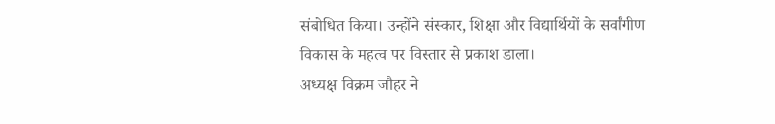संबोधित किया। उन्होंने संस्कार, शिक्षा और विद्यार्थियों के सर्वांगीण विकास के महत्व पर विस्तार से प्रकाश डाला।
अध्यक्ष विक्रम जौहर ने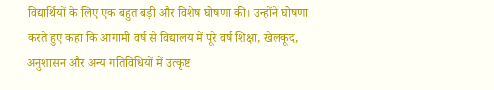विद्यार्थियों के लिए एक बहुत बड़ी और विशेष घोषणा की। उन्होंने घोषणा करते हुए कहा कि आगामी वर्ष से विद्यालय में पूरे वर्ष शिक्षा, खेलकूद, अनुशासन और अन्य गतिविधियों में उत्कृष्ट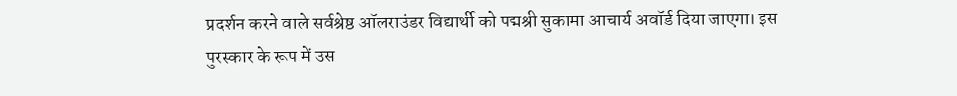प्रदर्शन करने वाले सर्वश्रेष्ठ ऑलराउंडर विद्यार्थी को पद्मश्री सुकामा आचार्य अवॉर्ड दिया जाएगा। इस पुरस्कार के रूप में उस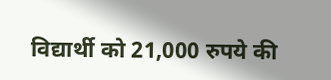विद्यार्थी को 21,000 रुपये की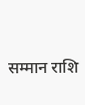सम्मान राशि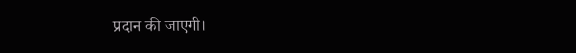प्रदान की जाएगी।